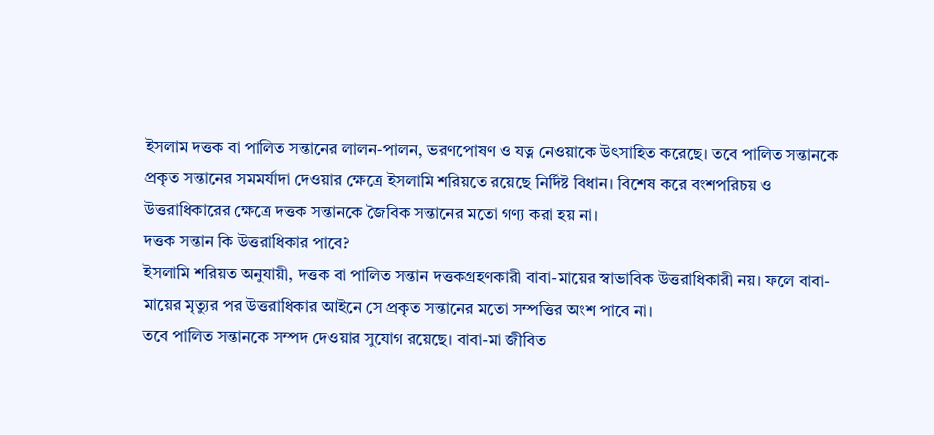ইসলাম দত্তক বা পালিত সন্তানের লালন-পালন, ভরণপোষণ ও যত্ন নেওয়াকে উৎসাহিত করেছে। তবে পালিত সন্তানকে প্রকৃত সন্তানের সমমর্যাদা দেওয়ার ক্ষেত্রে ইসলামি শরিয়তে রয়েছে নির্দিষ্ট বিধান। বিশেষ করে বংশপরিচয় ও উত্তরাধিকারের ক্ষেত্রে দত্তক সন্তানকে জৈবিক সন্তানের মতো গণ্য করা হয় না।
দত্তক সন্তান কি উত্তরাধিকার পাবে?
ইসলামি শরিয়ত অনুযায়ী, দত্তক বা পালিত সন্তান দত্তকগ্রহণকারী বাবা-মায়ের স্বাভাবিক উত্তরাধিকারী নয়। ফলে বাবা-মায়ের মৃত্যুর পর উত্তরাধিকার আইনে সে প্রকৃত সন্তানের মতো সম্পত্তির অংশ পাবে না।
তবে পালিত সন্তানকে সম্পদ দেওয়ার সুযোগ রয়েছে। বাবা-মা জীবিত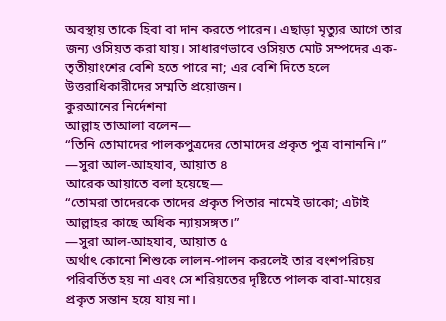অবস্থায় তাকে হিবা বা দান করতে পারেন। এছাড়া মৃত্যুর আগে তার জন্য ওসিয়ত করা যায়। সাধারণভাবে ওসিয়ত মোট সম্পদের এক-তৃতীয়াংশের বেশি হতে পারে না; এর বেশি দিতে হলে উত্তরাধিকারীদের সম্মতি প্রয়োজন।
কুরআনের নির্দেশনা
আল্লাহ তাআলা বলেন—
“তিনি তোমাদের পালকপুত্রদের তোমাদের প্রকৃত পুত্র বানাননি।”
—সুরা আল-আহযাব, আয়াত ৪
আরেক আয়াতে বলা হয়েছে—
“তোমরা তাদেরকে তাদের প্রকৃত পিতার নামেই ডাকো; এটাই আল্লাহর কাছে অধিক ন্যায়সঙ্গত।”
—সুরা আল-আহযাব, আয়াত ৫
অর্থাৎ কোনো শিশুকে লালন-পালন করলেই তার বংশপরিচয় পরিবর্তিত হয় না এবং সে শরিয়তের দৃষ্টিতে পালক বাবা-মায়ের প্রকৃত সন্তান হয়ে যায় না।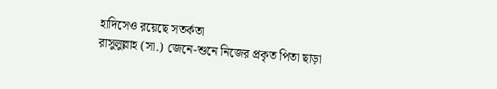হাদিসেও রয়েছে সতর্কতা
রাসুলুল্লাহ (সা.) জেনে-শুনে নিজের প্রকৃত পিতা ছাড়া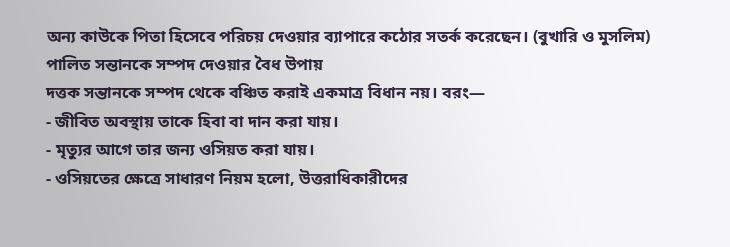অন্য কাউকে পিতা হিসেবে পরিচয় দেওয়ার ব্যাপারে কঠোর সতর্ক করেছেন। (বুখারি ও মুসলিম)
পালিত সন্তানকে সম্পদ দেওয়ার বৈধ উপায়
দত্তক সন্তানকে সম্পদ থেকে বঞ্চিত করাই একমাত্র বিধান নয়। বরং—
- জীবিত অবস্থায় তাকে হিবা বা দান করা যায়।
- মৃত্যুর আগে তার জন্য ওসিয়ত করা যায়।
- ওসিয়তের ক্ষেত্রে সাধারণ নিয়ম হলো, উত্তরাধিকারীদের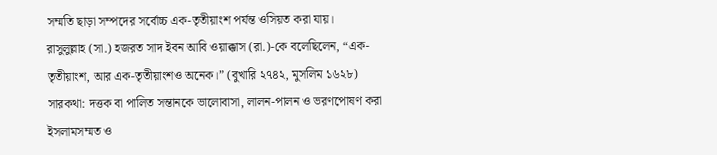সম্মতি ছাড়া সম্পদের সর্বোচ্চ এক-তৃতীয়াংশ পর্যন্ত ওসিয়ত করা যায়।
রাসুলুল্লাহ (সা.) হজরত সাদ ইবন আবি ওয়াক্কাস (রা.)-কে বলেছিলেন, “এক-তৃতীয়াংশ, আর এক-তৃতীয়াংশও অনেক।” (বুখারি ২৭৪২, মুসলিম ১৬২৮)
সারকথা: দত্তক বা পালিত সন্তানকে ভালোবাসা, লালন-পালন ও ভরণপোষণ করা ইসলামসম্মত ও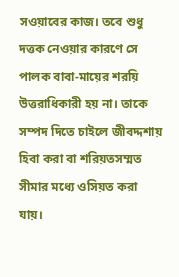সওয়াবের কাজ। তবে শুধু দত্তক নেওয়ার কারণে সে পালক বাবা-মায়ের শরয়ি উত্তরাধিকারী হয় না। তাকে সম্পদ দিতে চাইলে জীবদ্দশায় হিবা করা বা শরিয়তসম্মত সীমার মধ্যে ওসিয়ত করা যায়।